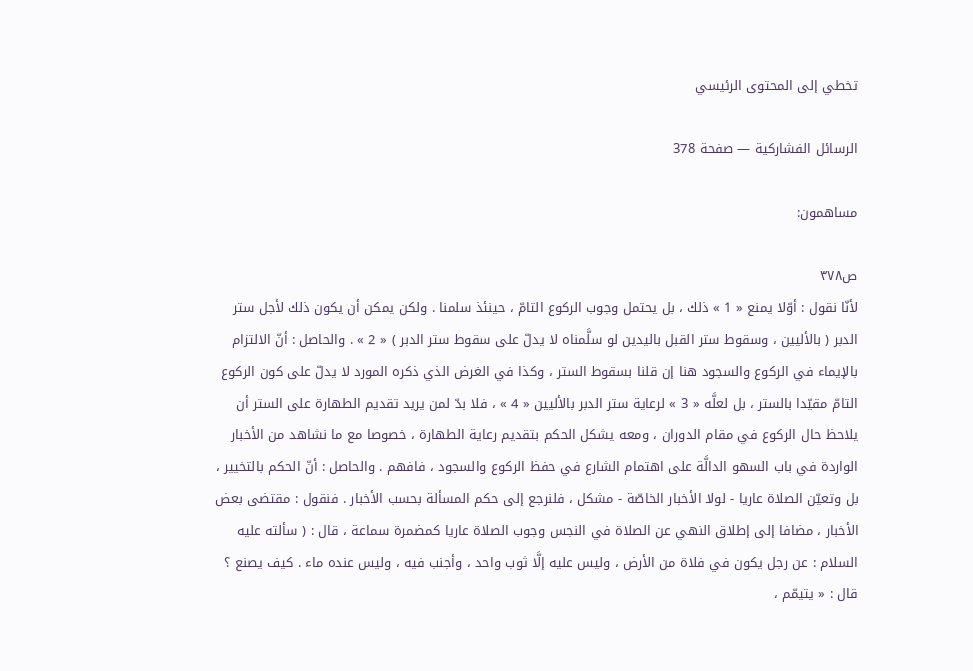تخطي إلى المحتوى الرئيسي

الرسائل الفشاركية — صفحة 378

مساهمون:

ص٣٧٨
لأنّا نقول : أوّلا يمنع « 1 » ذلك ، بل يحتمل وجوب الركوع التامّ ، حينئذ سلمنا . ولكن يمكن أن يكون ذلك لأجل ستر الدبر ( بالأليين ، وسقوط ستر القبل باليدين لو سلَّمناه لا يدلّ على سقوط ستر الدبر ) « 2 » . والحاصل : أنّ الالتزام بالإيماء في الركوع والسجود هنا إن قلنا بسقوط الستر ، وكذا في الغرض الذي ذكره المورد لا يدلّ على كون الركوع التامّ مقيّدا بالستر ، بل لعلَّه « 3 » لرعاية ستر الدبر بالأليين « 4 » ، فلا بدّ لمن يريد تقديم الطهارة على الستر أن يلاحظ حال الركوع في مقام الدوران ، ومعه يشكل الحكم بتقديم رعاية الطهارة ، خصوصا مع ما نشاهد من الأخبار الواردة في باب السهو الدالَّة على اهتمام الشارع في حفظ الركوع والسجود ، فافهم . والحاصل : أنّ الحكم بالتخيير ، بل وتعيّن الصلاة عاريا - لولا الأخبار الخاصّة - مشكل ، فلنرجع إلى حكم المسألة بحسب الأخبار . فنقول : مقتضى بعض الأخبار ، مضافا إلى إطلاق النهي عن الصلاة في النجس وجوب الصلاة عاريا كمضمرة سماعة ، قال : ( سألته عليه السلام : عن رجل يكون في فلاة من الأرض ، وليس عليه إلَّا ثوب واحد ، وأجنب فيه ، وليس عنده ماء . كيف يصنع ؟ قال : « يتيمّم ،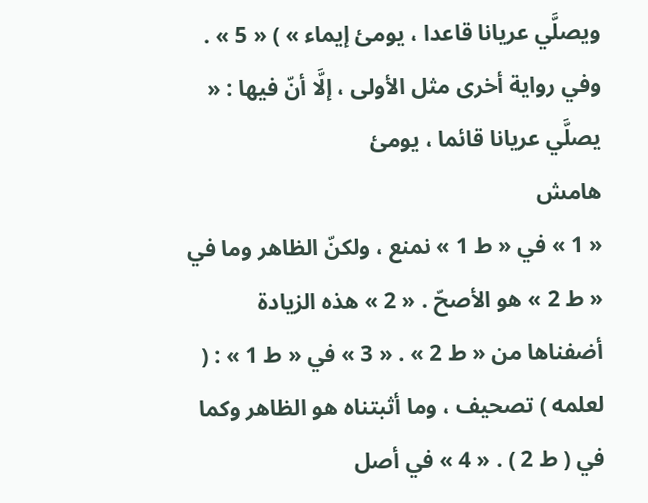ويصلَّي عريانا قاعدا ، يومئ إيماء » ) « 5 » . وفي رواية أخرى مثل الأولى ، إلَّا أنّ فيها : « يصلَّي عريانا قائما ، يومئ
هامش
« 1 » في « ط 1 » نمنع ، ولكنّ الظاهر وما في « ط 2 » هو الأصحّ . « 2 » هذه الزيادة أضفناها من « ط 2 » . « 3 » في « ط 1 » : ( لعلمه ) تصحيف ، وما أثبتناه هو الظاهر وكما في ( ط 2 ) . « 4 » في أصل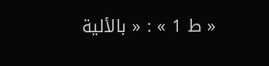« ط 1 » : « بالألية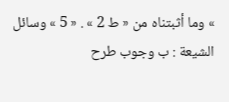» وما أثبتناه من « ط 2 » . « 5 » وسائل الشيعة : ب وجوب طرح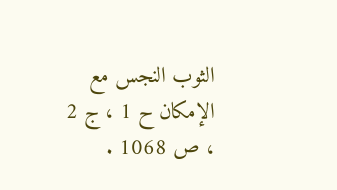الثوب النجس مع الإمكان ح 1 ، ج 2 ، ص 1068 .